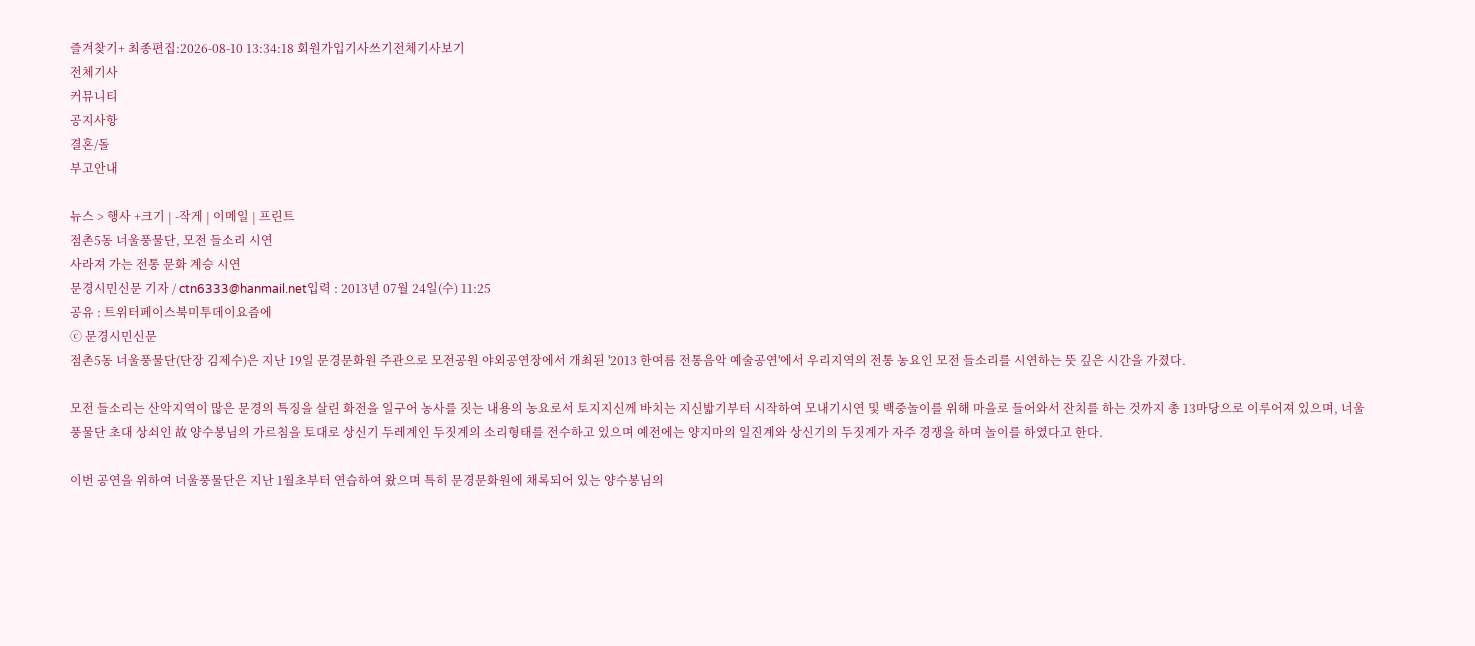즐겨찾기+ 최종편집:2026-08-10 13:34:18 회원가입기사쓰기전체기사보기
전체기사
커뮤니티
공지사항
결혼/돌
부고안내

뉴스 > 행사 +크기 | -작게 | 이메일 | 프린트
점촌5동 너울풍물단, 모전 들소리 시연
사라져 가는 전통 문화 계승 시연
문경시민신문 기자 / ctn6333@hanmail.net입력 : 2013년 07월 24일(수) 11:25
공유 : 트위터페이스북미투데이요즘에
ⓒ 문경시민신문
점촌5동 너울풍물단(단장 김제수)은 지난 19일 문경문화원 주관으로 모전공원 야외공연장에서 개최된 '2013 한여름 전통음악 예술공연'에서 우리지역의 전통 농요인 모전 들소리를 시연하는 뜻 깊은 시간을 가졌다.

모전 들소리는 산악지역이 많은 문경의 특징을 살린 화전을 일구어 농사를 짓는 내용의 농요로서 토지지신께 바치는 지신밟기부터 시작하여 모내기시연 및 백중놀이를 위해 마을로 들어와서 잔치를 하는 것까지 총 13마당으로 이루어져 있으며, 너울풍물단 초대 상쇠인 故 양수봉님의 가르침을 토대로 상신기 두레계인 두짓계의 소리형태를 전수하고 있으며 예전에는 양지마의 일진계와 상신기의 두짓계가 자주 경쟁을 하며 놀이를 하였다고 한다.

이번 공연을 위하여 너울풍물단은 지난 1월초부터 연습하여 왔으며 특히 문경문화원에 채록되어 있는 양수봉님의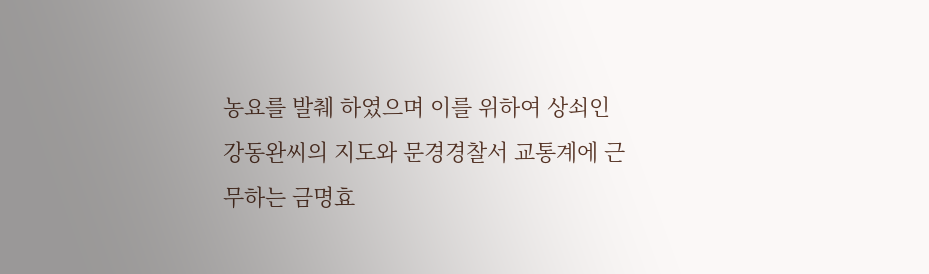농요를 발췌 하였으며 이를 위하여 상쇠인 강동완씨의 지도와 문경경찰서 교통계에 근무하는 금명효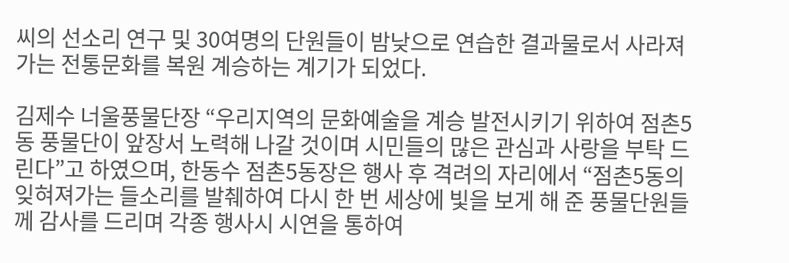씨의 선소리 연구 및 30여명의 단원들이 밤낮으로 연습한 결과물로서 사라져가는 전통문화를 복원 계승하는 계기가 되었다.

김제수 너울풍물단장 “우리지역의 문화예술을 계승 발전시키기 위하여 점촌5동 풍물단이 앞장서 노력해 나갈 것이며 시민들의 많은 관심과 사랑을 부탁 드린다”고 하였으며, 한동수 점촌5동장은 행사 후 격려의 자리에서 “점촌5동의 잊혀져가는 들소리를 발췌하여 다시 한 번 세상에 빛을 보게 해 준 풍물단원들께 감사를 드리며 각종 행사시 시연을 통하여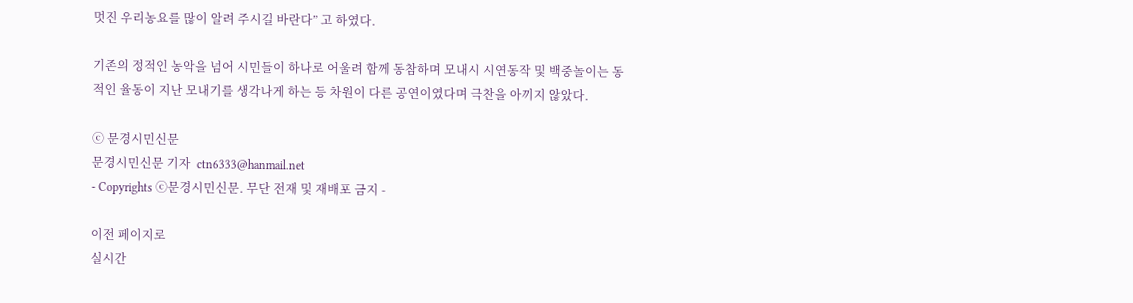멋진 우리농요를 많이 알려 주시길 바란다” 고 하였다.

기존의 정적인 농악을 넘어 시민들이 하나로 어울려 함께 동참하며 모내시 시연동작 및 백중놀이는 동적인 율동이 지난 모내기를 생각나게 하는 등 차원이 다른 공연이였다며 극찬을 아끼지 않았다.

ⓒ 문경시민신문
문경시민신문 기자  ctn6333@hanmail.net
- Copyrights ⓒ문경시민신문. 무단 전재 및 재배포 금지 -

이전 페이지로
실시간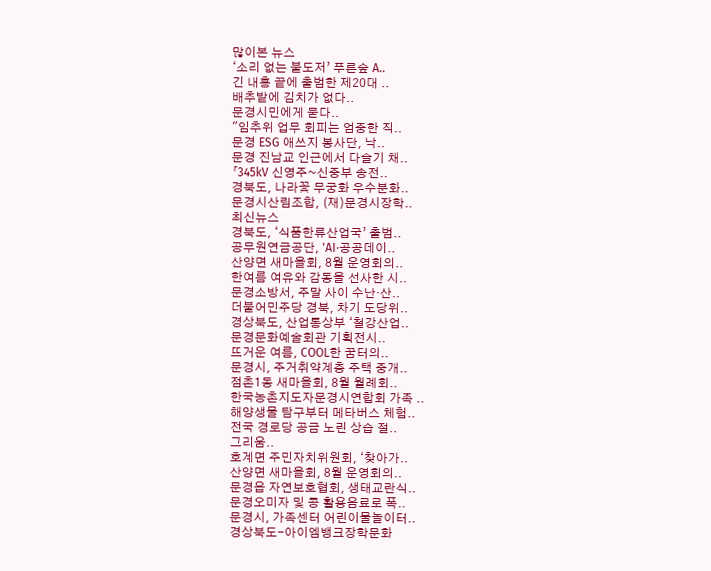많이본 뉴스
‘소리 없는 불도저’ 푸른숲 A..
긴 내홍 끝에 출범한 제20대 ..
배추밭에 김치가 없다..
문경시민에게 묻다..
"임추위 업무 회피는 엄중한 직..
문경 ESG 애쓰지 봉사단, 낙..
문경 진남교 인근에서 다슬기 채..
「345kV 신영주~신중부 송전..
경북도, 나라꽃 무궁화 우수분화..
문경시산림조합, (재)문경시장학..
최신뉴스
경북도, ‘식품한류산업국’ 출범..
공무원연금공단, 'AI·공공데이..
산양면 새마을회, 8월 운영회의..
한여름 여유와 감동을 선사한 시..
문경소방서, 주말 사이 수난·산..
더불어민주당 경북, 차기 도당위..
경상북도, 산업통상부 ‘철강산업..
문경문화예술회관 기획전시..
뜨거운 여름, COOL한 꿈터의..
문경시, 주거취약계층 주택 중개..
점촌1동 새마을회, 8월 월례회..
한국농촌지도자문경시연합회 가족 ..
해양생물 탐구부터 메타버스 체험..
전국 경로당 공금 노린 상습 절..
그리움..
호계면 주민자치위원회, ‘찾아가..
산양면 새마을회, 8월 운영회의..
문경읍 자연보호협회, 생태교란식..
문경오미자 및 콩 활용음료로 폭..
문경시, 가족센터 어린이물놀이터..
경상북도-아이엠뱅크장학문화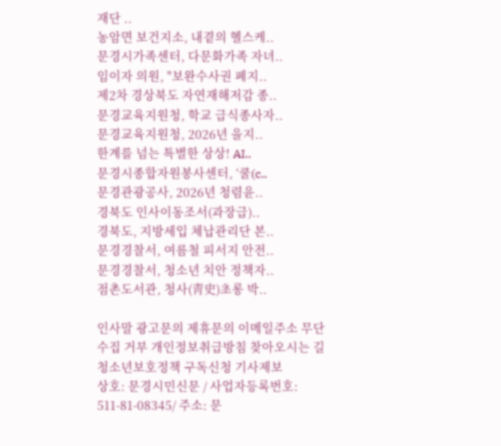재단 ..
농암면 보건지소, 내곁의 헬스케..
문경시가족센터, 다문화가족 자녀..
임이자 의원, "보완수사권 폐지..
제2차 경상북도 자연재해저감 종..
문경교육지원청, 학교 급식종사자..
문경교육지원청, 2026년 을지..
한계를 넘는 특별한 상상! AI..
문경시종합자원봉사센터, ‘쿨(c..
문경관광공사, 2026년 청렴윤..
경북도 인사이동조서(과장급)..
경북도, 지방세입 체납관리단 본..
문경경찰서, 여름철 피서지 안전..
문경경찰서, 청소년 치안 정책자..
점촌도서관, 청사(靑史)초롱 박..

인사말 광고문의 제휴문의 이메일주소 무단수집 거부 개인정보취급방침 찾아오시는 길 청소년보호정책 구독신청 기사제보
상호: 문경시민신문 / 사업자등록번호: 511-81-08345/ 주소: 문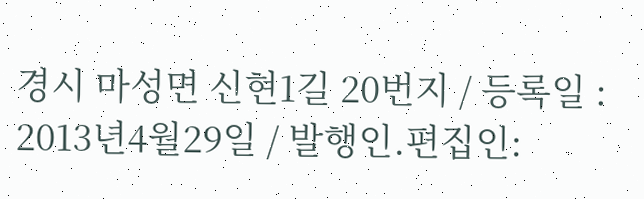경시 마성면 신현1길 20번지 / 등록일 : 2013년4월29일 / 발행인.편집인: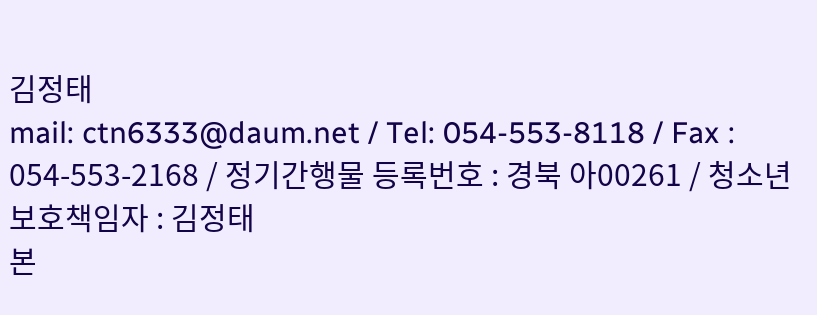김정태
mail: ctn6333@daum.net / Tel: 054-553-8118 / Fax : 054-553-2168 / 정기간행물 등록번호 : 경북 아00261 / 청소년보호책임자 : 김정태
본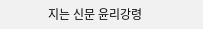지는 신문 윤리강령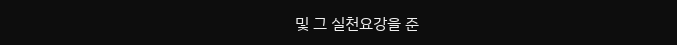및 그 실천요강을 준